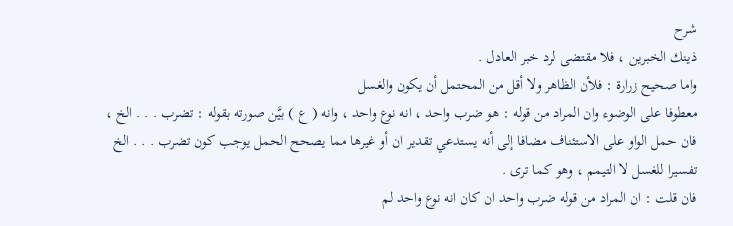شرح
ذينك الخبرين ، فلا مقتضى لرد خبر العادل .
واما صحيح زرارة : فلأن الظاهر ولا أقل من المحتمل أن يكون والغسل
معطوفا على الوضوء وان المراد من قوله : هو ضرب واحد ، انه نوع واحد ، وانه ( ع ) بيَّن صورته بقوله : تضرب . . . الخ ، فان حمل الواو على الاستئناف مضافا إلى أنه يستدعي تقدير ان أو غيرها مما يصحح الحمل يوجب كون تضرب . . . الخ تفسيرا للغسل لا التيمم ، وهو كما ترى .
فان قلت : ان المراد من قوله ضرب واحد ان كان انه نوع واحد لم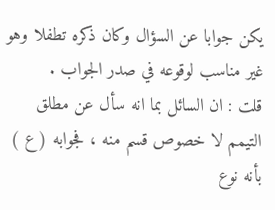يكن جوابا عن السؤال وكان ذكره تطفلا وهو غير مناسب لوقوعه في صدر الجواب .
قلت : ان السائل بما انه سأل عن مطلق التيمم لا خصوص قسم منه ، فجوابه ( ع ) بأنه نوع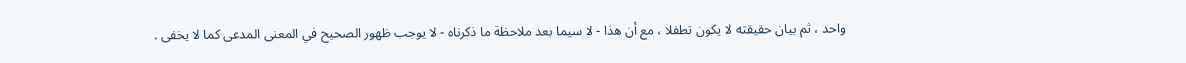واحد ، ثم بيان حقيقته لا يكون تطفلا ، مع أن هذا - لا سيما بعد ملاحظة ما ذكرناه - لا يوجب ظهور الصحيح في المعنى المدعى كما لا يخفى .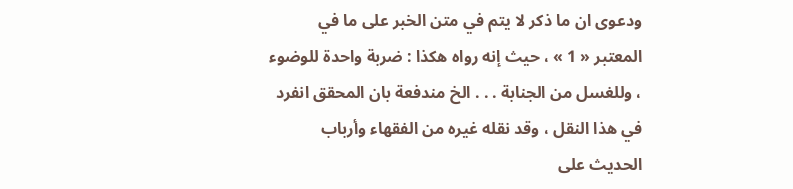ودعوى ان ما ذكر لا يتم في متن الخبر على ما في المعتبر « 1 » ، حيث إنه رواه هكذا : ضربة واحدة للوضوء ، وللغسل من الجنابة . . . الخ مندفعة بان المحقق انفرد في هذا النقل ، وقد نقله غيره من الفقهاء وأرباب الحديث على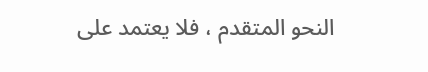النحو المتقدم ، فلا يعتمد على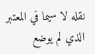نقله لا سيما في المعتبر الذي لم يوضع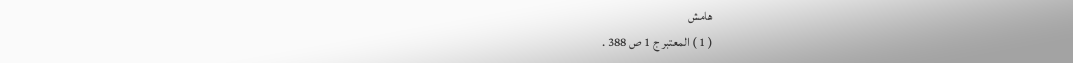هامش
( 1 ) المعتبر ج 1 ص 388 .